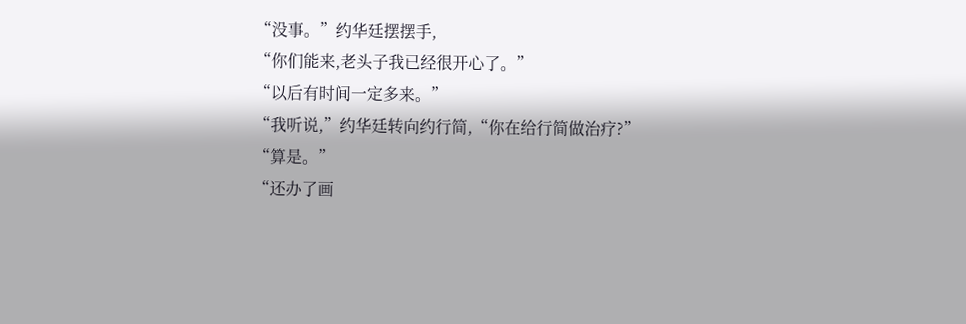“没事。”约华廷摆摆手,
“你们能来,老头子我已经很开心了。”
“以后有时间一定多来。”
“我听说,”约华廷转向约行简,“你在给行简做治疗?”
“算是。”
“还办了画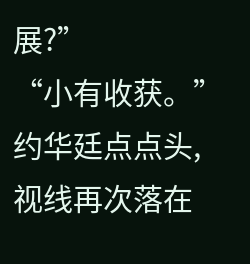展?”
“小有收获。”
约华廷点点头,视线再次落在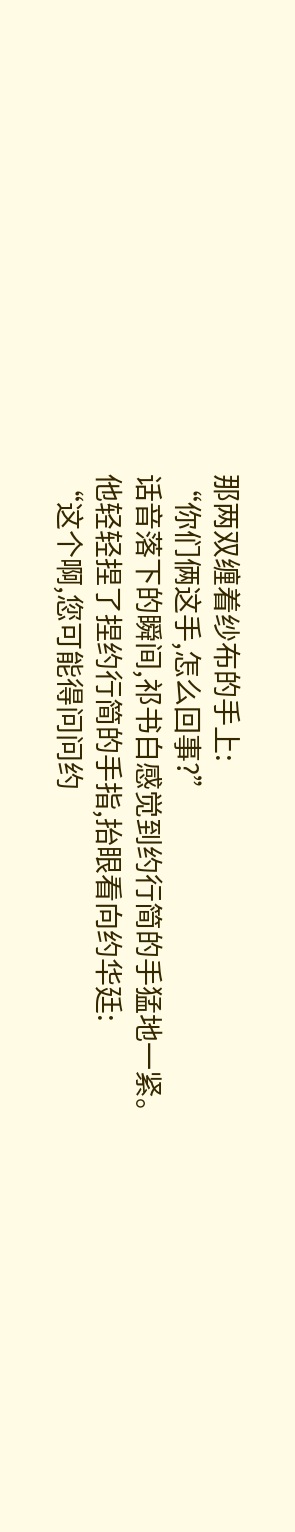那两双缠着纱布的手上:
“你们俩这手,怎么回事?”
话音落下的瞬间,祁书白感觉到约行简的手猛地一紧。
他轻轻捏了捏约行简的手指,抬眼看向约华廷:
“这个啊,您可能得问问约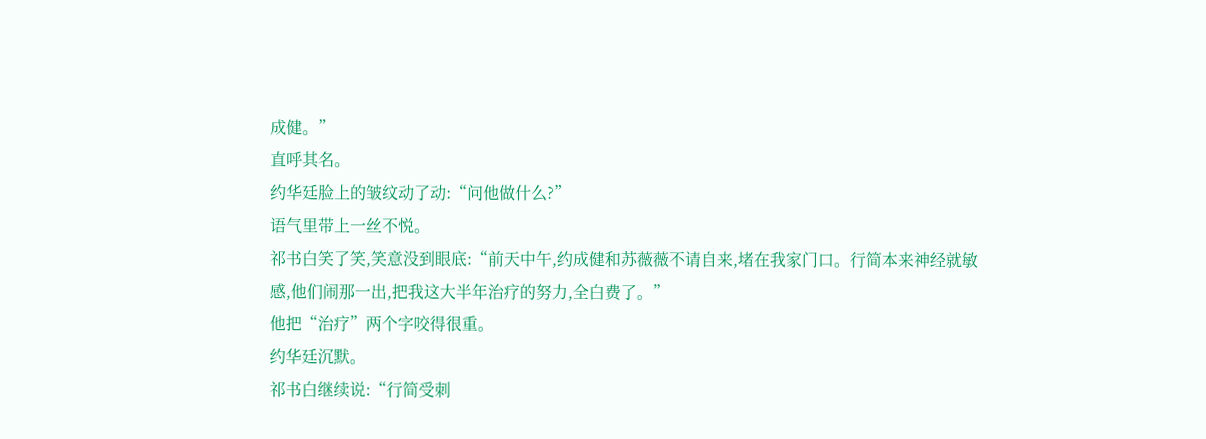成健。”
直呼其名。
约华廷脸上的皱纹动了动:“问他做什么?”
语气里带上一丝不悦。
祁书白笑了笑,笑意没到眼底:“前天中午,约成健和苏薇薇不请自来,堵在我家门口。行简本来神经就敏感,他们闹那一出,把我这大半年治疗的努力,全白费了。”
他把“治疗”两个字咬得很重。
约华廷沉默。
祁书白继续说:“行简受刺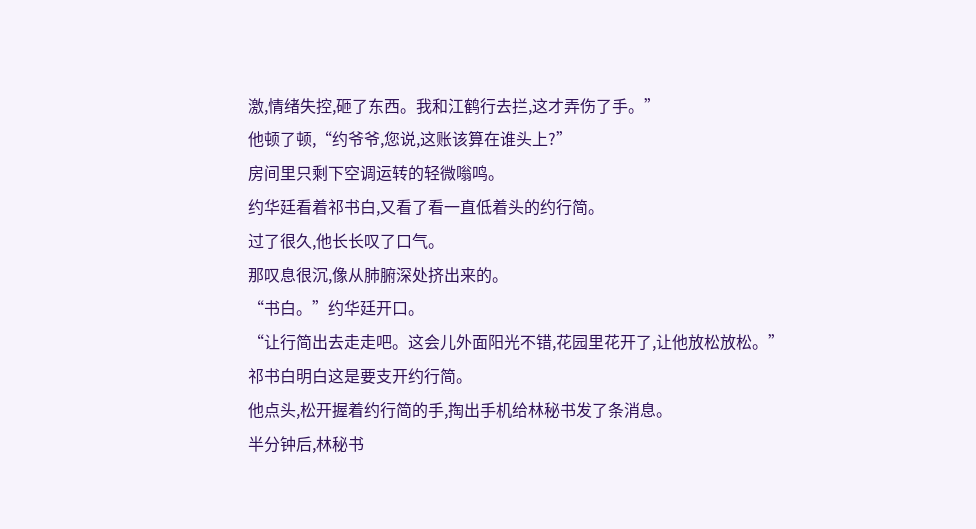激,情绪失控,砸了东西。我和江鹤行去拦,这才弄伤了手。”
他顿了顿,“约爷爷,您说,这账该算在谁头上?”
房间里只剩下空调运转的轻微嗡鸣。
约华廷看着祁书白,又看了看一直低着头的约行简。
过了很久,他长长叹了口气。
那叹息很沉,像从肺腑深处挤出来的。
“书白。”约华廷开口。
“让行简出去走走吧。这会儿外面阳光不错,花园里花开了,让他放松放松。”
祁书白明白这是要支开约行简。
他点头,松开握着约行简的手,掏出手机给林秘书发了条消息。
半分钟后,林秘书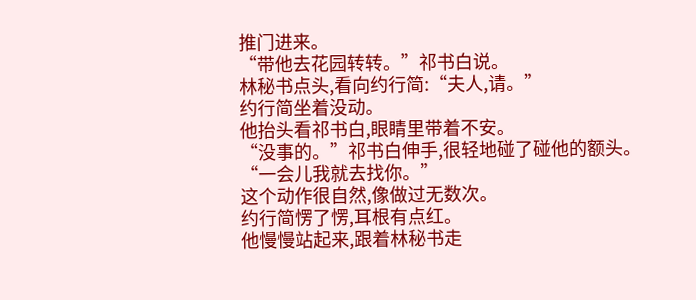推门进来。
“带他去花园转转。”祁书白说。
林秘书点头,看向约行简:“夫人,请。”
约行简坐着没动。
他抬头看祁书白,眼睛里带着不安。
“没事的。”祁书白伸手,很轻地碰了碰他的额头。
“一会儿我就去找你。”
这个动作很自然,像做过无数次。
约行简愣了愣,耳根有点红。
他慢慢站起来,跟着林秘书走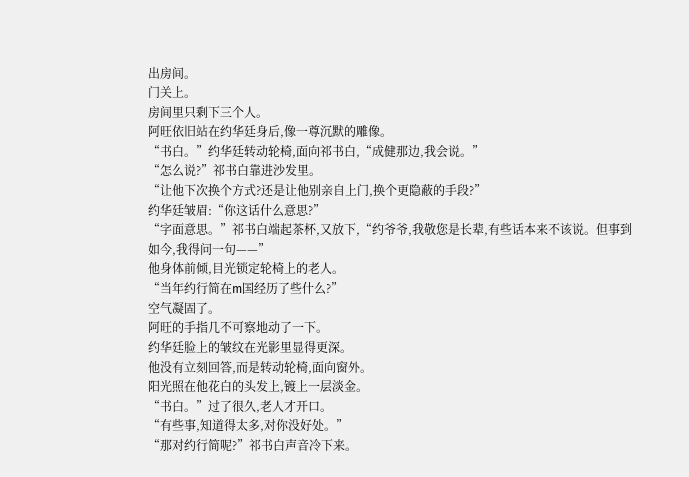出房间。
门关上。
房间里只剩下三个人。
阿旺依旧站在约华廷身后,像一尊沉默的雕像。
“书白。”约华廷转动轮椅,面向祁书白,“成健那边,我会说。”
“怎么说?”祁书白靠进沙发里。
“让他下次换个方式?还是让他别亲自上门,换个更隐蔽的手段?”
约华廷皱眉:“你这话什么意思?”
“字面意思。”祁书白端起茶杯,又放下,“约爷爷,我敬您是长辈,有些话本来不该说。但事到如今,我得问一句——”
他身体前倾,目光锁定轮椅上的老人。
“当年约行简在m国经历了些什么?”
空气凝固了。
阿旺的手指几不可察地动了一下。
约华廷脸上的皱纹在光影里显得更深。
他没有立刻回答,而是转动轮椅,面向窗外。
阳光照在他花白的头发上,镀上一层淡金。
“书白。”过了很久,老人才开口。
“有些事,知道得太多,对你没好处。”
“那对约行简呢?”祁书白声音冷下来。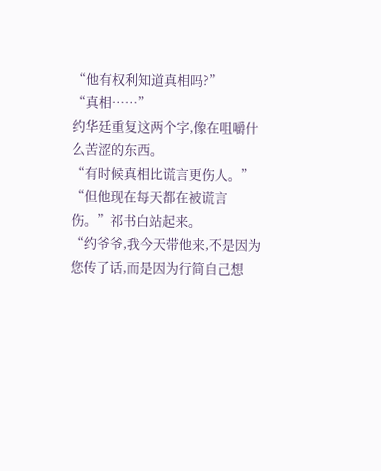“他有权利知道真相吗?”
“真相……”
约华廷重复这两个字,像在咀嚼什么苦涩的东西。
“有时候真相比谎言更伤人。”
“但他现在每天都在被谎言伤。”祁书白站起来。
“约爷爷,我今天带他来,不是因为您传了话,而是因为行简自己想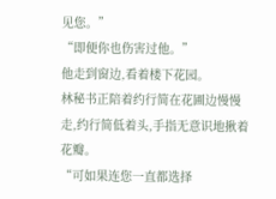见您。”
“即便你也伤害过他。”
他走到窗边,看着楼下花园。
林秘书正陪着约行简在花圃边慢慢走,约行简低着头,手指无意识地揪着花瓣。
“可如果连您一直都选择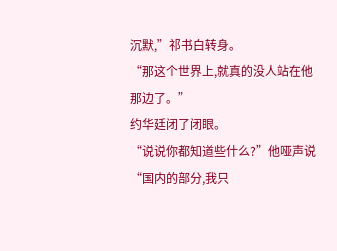沉默,”祁书白转身。
“那这个世界上,就真的没人站在他那边了。”
约华廷闭了闭眼。
“说说你都知道些什么?”他哑声说
“国内的部分,我只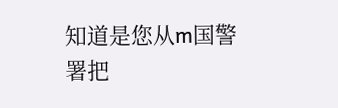知道是您从m国警署把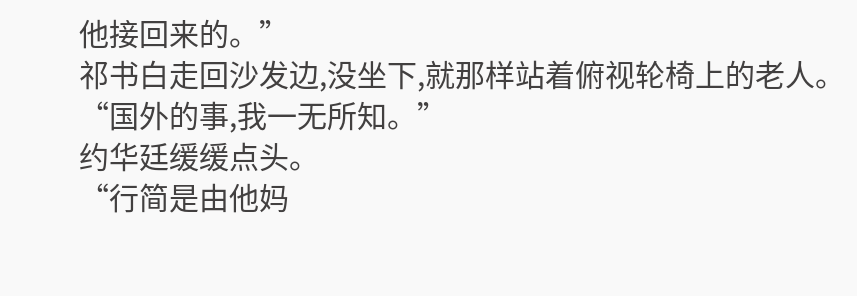他接回来的。”
祁书白走回沙发边,没坐下,就那样站着俯视轮椅上的老人。
“国外的事,我一无所知。”
约华廷缓缓点头。
“行简是由他妈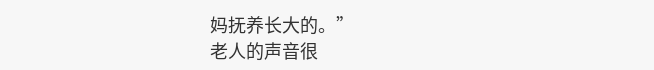妈抚养长大的。”
老人的声音很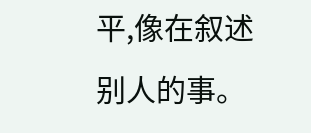平,像在叙述别人的事。